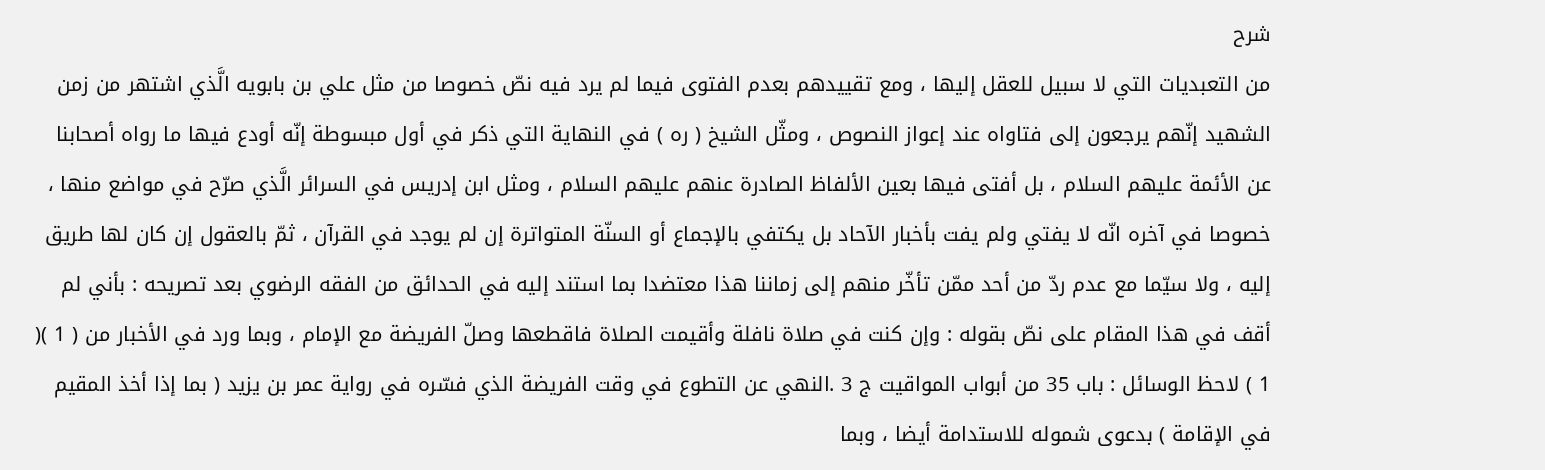شرح
من التعبديات التي لا سبيل للعقل إليها ، ومع تقييدهم بعدم الفتوى فيما لم يرد فيه نصّ خصوصا من مثل علي بن بابويه الَّذي اشتهر من زمن الشهيد إنّهم يرجعون إلى فتاواه عند إعواز النصوص ، ومثّل الشيخ ( ره ) في النهاية التي ذكر في أول مبسوطة إنّه أودع فيها ما رواه أصحابنا عن الأئمة عليهم السلام ، بل أفتى فيها بعين الألفاظ الصادرة عنهم عليهم السلام ، ومثل ابن إدريس في السرائر الَّذي صرّح في مواضع منها ، خصوصا في آخره انّه لا يفتي ولم يفت بأخبار الآحاد بل يكتفي بالإجماع أو السنّة المتواترة إن لم يوجد في القرآن ، ثمّ بالعقول إن كان لها طريق إليه ، ولا سيّما مع عدم ردّ من أحد ممّن تأخّر منهم إلى زماننا هذا معتضدا بما استند إليه في الحدائق من الفقه الرضوي بعد تصريحه : بأني لم أقف في هذا المقام على نصّ بقوله : وإن كنت في صلاة نافلة وأقيمت الصلاة فاقطعها وصلّ الفريضة مع الإمام ، وبما ورد في الأخبار من ( 1 )( 1 ) لاحظ الوسائل : باب 35 من أبواب المواقيت ج 3 .النهي عن التطوع في وقت الفريضة الذي فسّره في رواية عمر بن يزيد ( بما إذا أخذ المقيم في الإقامة ) بدعوى شموله للاستدامة أيضا ، وبما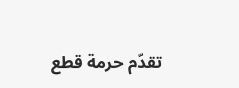تقدّم حرمة قطع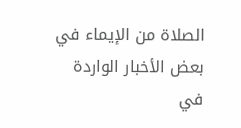الصلاة من الإيماء في بعض الأخبار الواردة في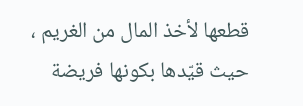قطعها لأخذ المال من الغريم ، حيث قيّدها بكونها فريضة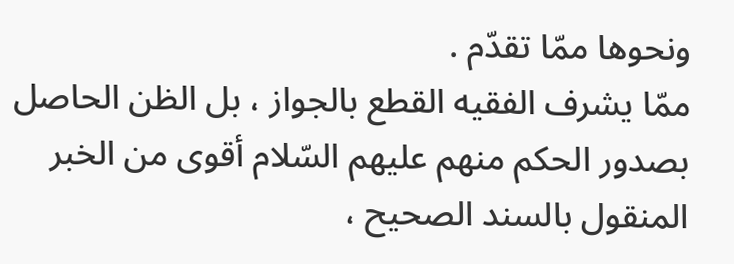ونحوها ممّا تقدّم .
ممّا يشرف الفقيه القطع بالجواز ، بل الظن الحاصل بصدور الحكم منهم عليهم السّلام أقوى من الخبر المنقول بالسند الصحيح ،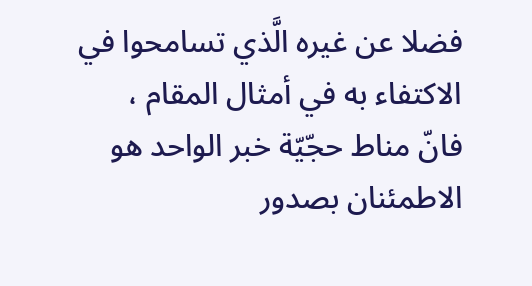فضلا عن غيره الَّذي تسامحوا في الاكتفاء به في أمثال المقام ، فانّ مناط حجّيّة خبر الواحد هو الاطمئنان بصدور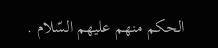الحكم منهم عليهم السّلام .